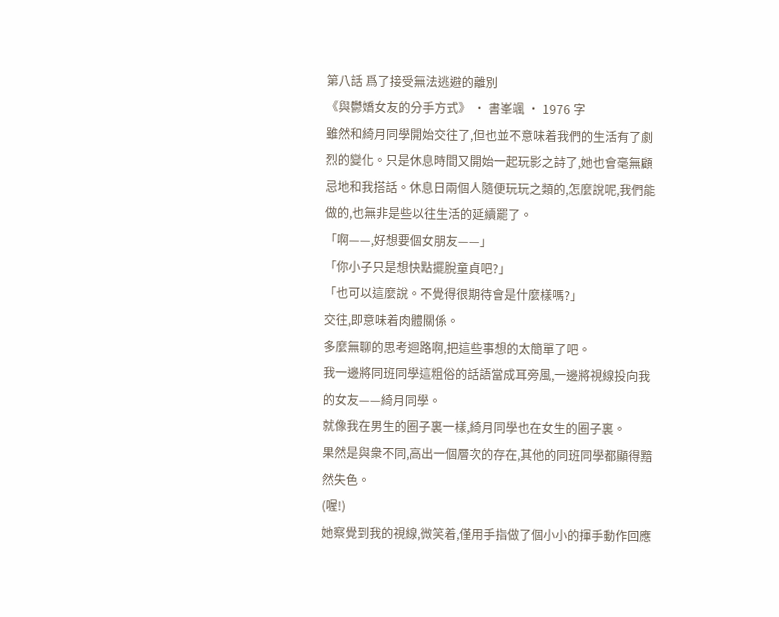第八話 爲了接受無法逃避的離別
《與鬱嬌女友的分手方式》 · 書峯颯 · 1976 字
雖然和綺月同學開始交往了,但也並不意味着我們的生活有了劇烈的變化。只是休息時間又開始一起玩影之詩了,她也會毫無顧忌地和我搭話。休息日兩個人隨便玩玩之類的,怎麼說呢,我們能做的,也無非是些以往生活的延續罷了。
「啊——,好想要個女朋友——」
「你小子只是想快點擺脫童貞吧?」
「也可以這麼說。不覺得很期待會是什麼樣嗎?」
交往,即意味着肉體關係。
多麼無聊的思考迴路啊,把這些事想的太簡單了吧。
我一邊將同班同學這粗俗的話語當成耳旁風,一邊將視線投向我的女友——綺月同學。
就像我在男生的圈子裏一樣,綺月同學也在女生的圈子裏。
果然是與衆不同,高出一個層次的存在,其他的同班同學都顯得黯然失色。
(喔!)
她察覺到我的視線,微笑着,僅用手指做了個小小的揮手動作回應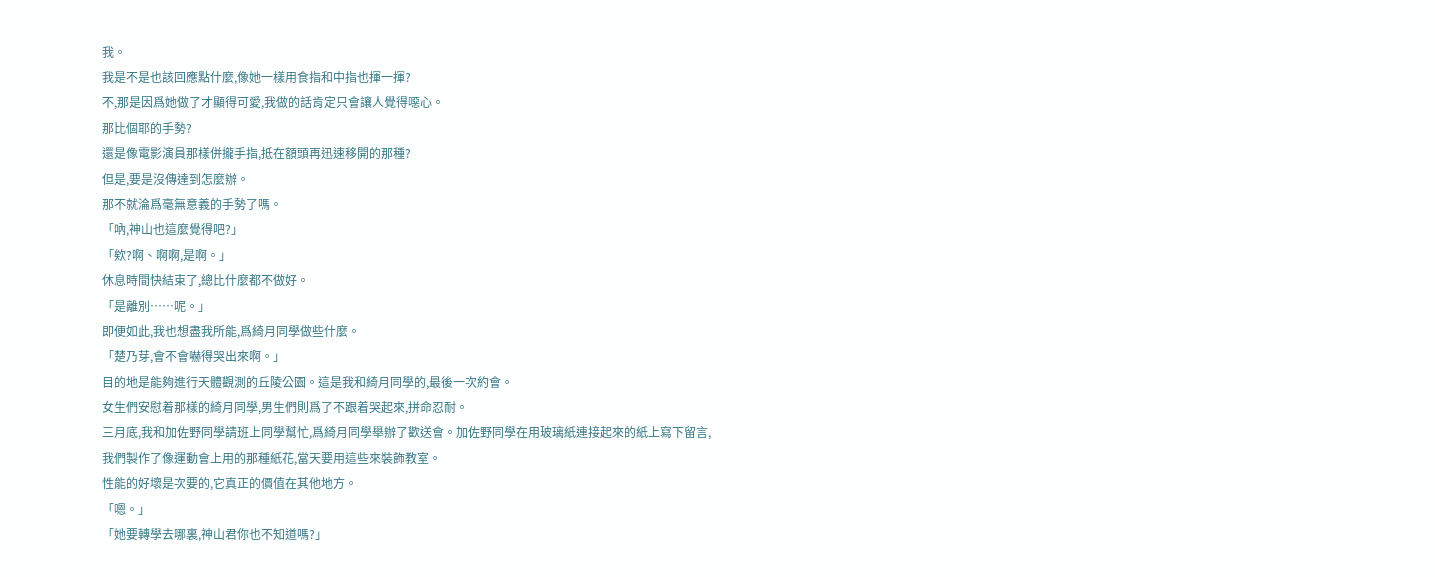我。
我是不是也該回應點什麼,像她一樣用食指和中指也揮一揮?
不,那是因爲她做了才顯得可愛,我做的話肯定只會讓人覺得噁心。
那比個耶的手勢?
還是像電影演員那樣併攏手指,抵在額頭再迅速移開的那種?
但是,要是沒傳達到怎麼辦。
那不就淪爲毫無意義的手勢了嗎。
「吶,神山也這麼覺得吧?」
「欸?啊、啊啊,是啊。」
休息時間快結束了,總比什麼都不做好。
「是離別……呢。」
即便如此,我也想盡我所能,爲綺月同學做些什麼。
「楚乃芽,會不會嚇得哭出來啊。」
目的地是能夠進行天體觀測的丘陵公園。這是我和綺月同學的,最後一次約會。
女生們安慰着那樣的綺月同學,男生們則爲了不跟着哭起來,拼命忍耐。
三月底,我和加佐野同學請班上同學幫忙,爲綺月同學舉辦了歡送會。加佐野同學在用玻璃紙連接起來的紙上寫下留言,我們製作了像運動會上用的那種紙花,當天要用這些來裝飾教室。
性能的好壞是次要的,它真正的價值在其他地方。
「嗯。」
「她要轉學去哪裏,神山君你也不知道嗎?」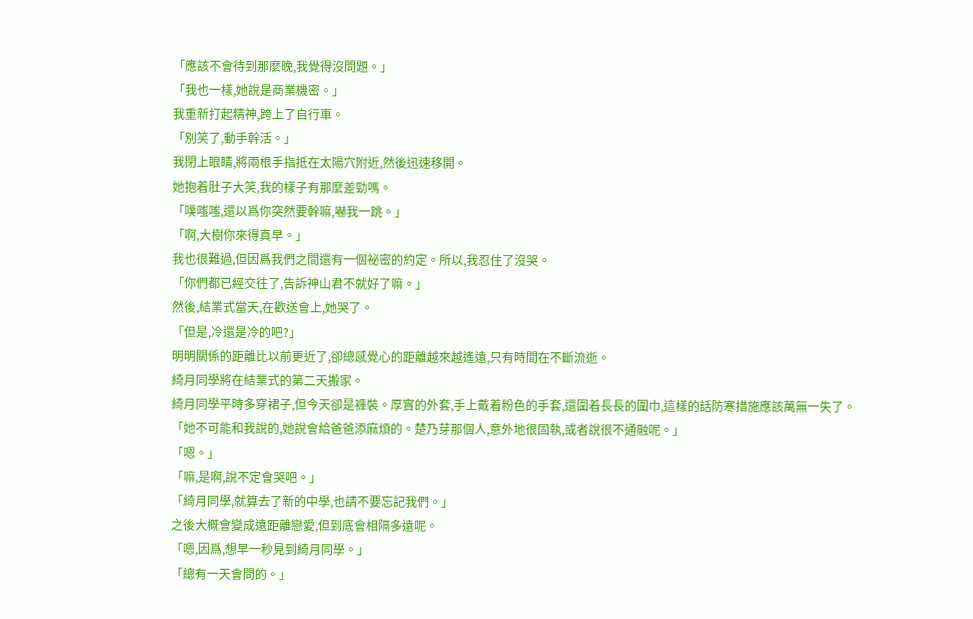「應該不會待到那麼晚,我覺得沒問題。」
「我也一樣,她說是商業機密。」
我重新打起精神,跨上了自行車。
「別笑了,動手幹活。」
我閉上眼睛,將兩根手指抵在太陽穴附近,然後迅速移開。
她抱着肚子大笑,我的樣子有那麼差勁嗎。
「噗嗤嗤,還以爲你突然要幹嘛,嚇我一跳。」
「啊,大樹你來得真早。」
我也很難過,但因爲我們之間還有一個祕密的約定。所以,我忍住了沒哭。
「你們都已經交往了,告訴神山君不就好了嘛。」
然後,結業式當天,在歡送會上,她哭了。
「但是,冷還是冷的吧?」
明明關係的距離比以前更近了,卻總感覺心的距離越來越遙遠,只有時間在不斷流逝。
綺月同學將在結業式的第二天搬家。
綺月同學平時多穿裙子,但今天卻是褲裝。厚實的外套,手上戴着粉色的手套,還圍着長長的圍巾,這樣的話防寒措施應該萬無一失了。
「她不可能和我說的,她說會給爸爸添麻煩的。楚乃芽那個人,意外地很固執,或者說很不通融呢。」
「嗯。」
「嘛,是啊,說不定會哭吧。」
「綺月同學,就算去了新的中學,也請不要忘記我們。」
之後大概會變成遠距離戀愛,但到底會相隔多遠呢。
「嗯,因爲,想早一秒見到綺月同學。」
「總有一天會問的。」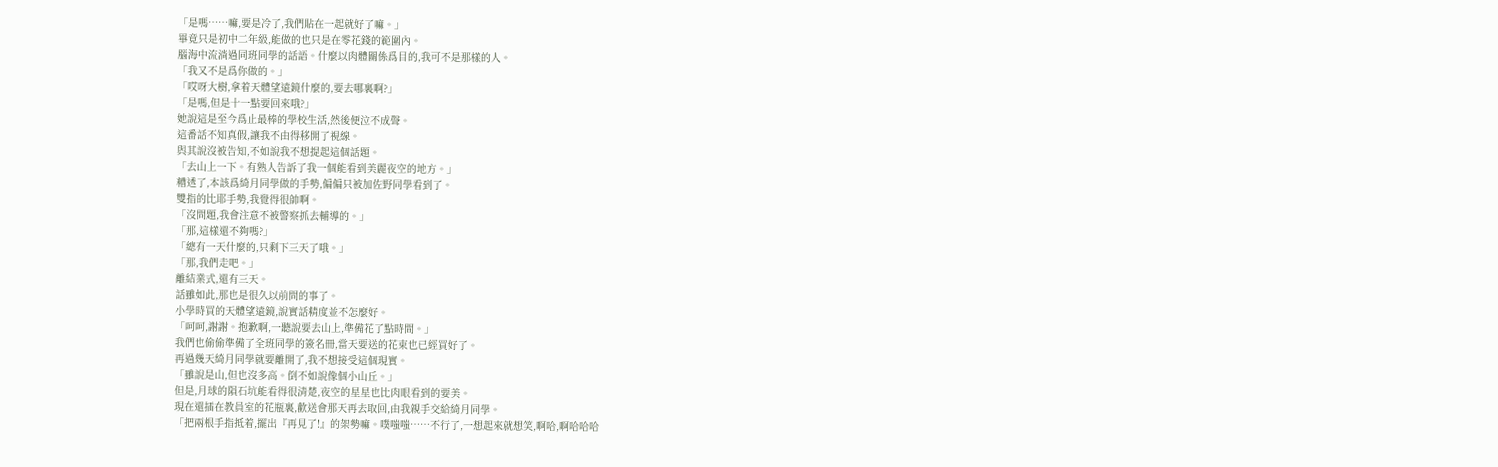「是嗎……嘛,要是冷了,我們貼在一起就好了嘛。」
畢竟只是初中二年級,能做的也只是在零花錢的範圍內。
腦海中流淌過同班同學的話語。什麼以肉體關係爲目的,我可不是那樣的人。
「我又不是爲你做的。」
「哎呀大樹,拿着天體望遠鏡什麼的,要去哪裏啊?」
「是嗎,但是十一點要回來哦?」
她說這是至今爲止最棒的學校生活,然後便泣不成聲。
這番話不知真假,讓我不由得移開了視線。
與其說沒被告知,不如說我不想提起這個話題。
「去山上一下。有熟人告訴了我一個能看到美麗夜空的地方。」
糟透了,本該爲綺月同學做的手勢,偏偏只被加佐野同學看到了。
雙指的比耶手勢,我覺得很帥啊。
「沒問題,我會注意不被警察抓去輔導的。」
「那,這樣還不夠嗎?」
「總有一天什麼的,只剩下三天了哦。」
「那,我們走吧。」
離結業式,還有三天。
話雖如此,那也是很久以前問的事了。
小學時買的天體望遠鏡,說實話精度並不怎麼好。
「呵呵,謝謝。抱歉啊,一聽說要去山上,準備花了點時間。」
我們也偷偷準備了全班同學的簽名冊,當天要送的花束也已經買好了。
再過幾天綺月同學就要離開了,我不想接受這個現實。
「雖說是山,但也沒多高。倒不如說像個小山丘。」
但是,月球的隕石坑能看得很清楚,夜空的星星也比肉眼看到的要美。
現在還插在教員室的花瓶裏,歡送會那天再去取回,由我親手交給綺月同學。
「把兩根手指抵着,擺出『再見了!』的架勢嘛。噗嗤嗤……不行了,一想起來就想笑,啊哈,啊哈哈哈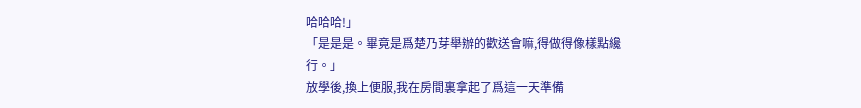哈哈哈!」
「是是是。畢竟是爲楚乃芽舉辦的歡送會嘛,得做得像樣點纔行。」
放學後,換上便服,我在房間裏拿起了爲這一天準備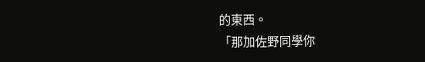的東西。
「那加佐野同學你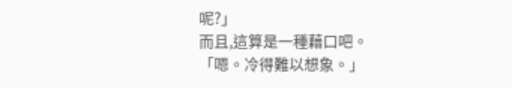呢?」
而且,這算是一種藉口吧。
「嗯。冷得難以想象。」